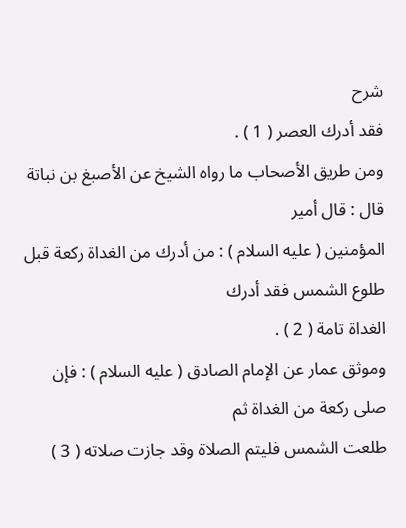شرح
فقد أدرك العصر ( 1 ) .
ومن طريق الأصحاب ما رواه الشيخ عن الأصبغ بن نباتة قال : قال أمير
المؤمنين ( عليه السلام ) : من أدرك من الغداة ركعة قبل طلوع الشمس فقد أدرك
الغداة تامة ( 2 ) .
وموثق عمار عن الإمام الصادق ( عليه السلام ) : فإن صلى ركعة من الغداة ثم
طلعت الشمس فليتم الصلاة وقد جازت صلاته ( 3 )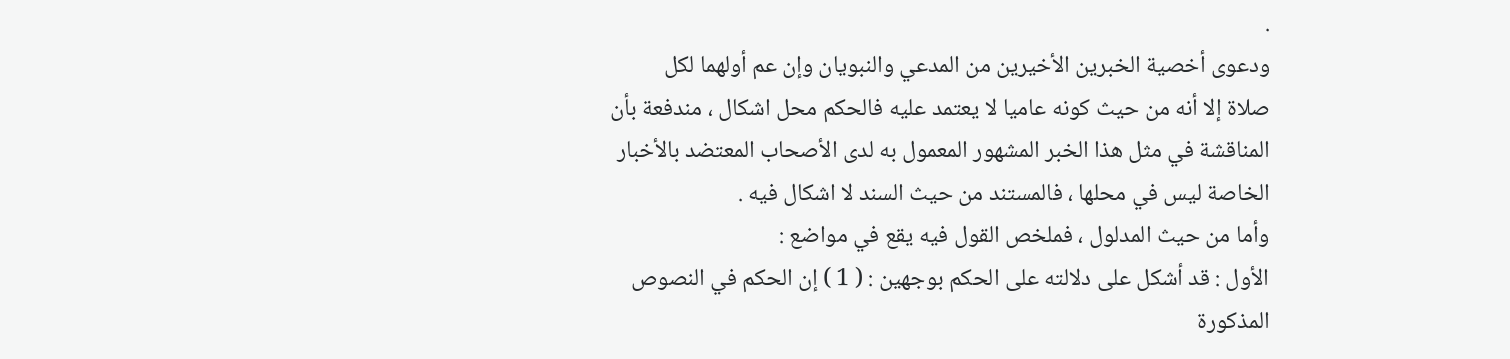.
ودعوى أخصية الخبرين الأخيرين من المدعي والنبويان وإن عم أولهما لكل
صلاة إلا أنه من حيث كونه عاميا لا يعتمد عليه فالحكم محل اشكال ، مندفعة بأن
المناقشة في مثل هذا الخبر المشهور المعمول به لدى الأصحاب المعتضد بالأخبار
الخاصة ليس في محلها ، فالمستند من حيث السند لا اشكال فيه .
وأما من حيث المدلول ، فملخص القول فيه يقع في مواضع :
الأول : قد أشكل على دلالته على الحكم بوجهين : ( 1 ) إن الحكم في النصوص
المذكورة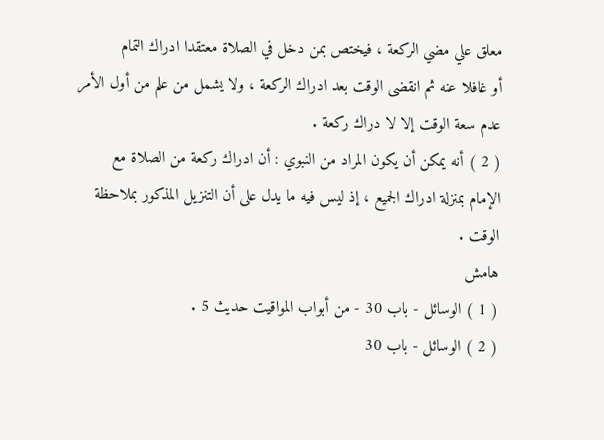معلق علي مضي الركعة ، فيختص بمن دخل في الصلاة معتقدا ادراك التمام
أو غافلا عنه ثم انقضى الوقت بعد ادراك الركعة ، ولا يشمل من علم من أول الأمر
عدم سعة الوقت إلا لا دراك ركعة .
( 2 ) أنه يمكن أن يكون المراد من النبوي : أن ادراك ركعة من الصلاة مع
الإمام بمنزلة ادراك الجميع ، إذ ليس فيه ما يدل على أن التنزيل المذكور بملاحظة
الوقت .
هامش
( 1 ) الوسائل - باب 30 - من أبواب المواقيت حديث 5 .
( 2 ) الوسائل - باب 30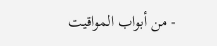- من أبواب المواقيت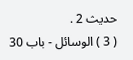حديث 2 .
( 3 ) الوسائل - باب 30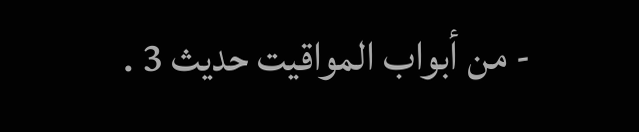- من أبواب المواقيت حديث 3 .